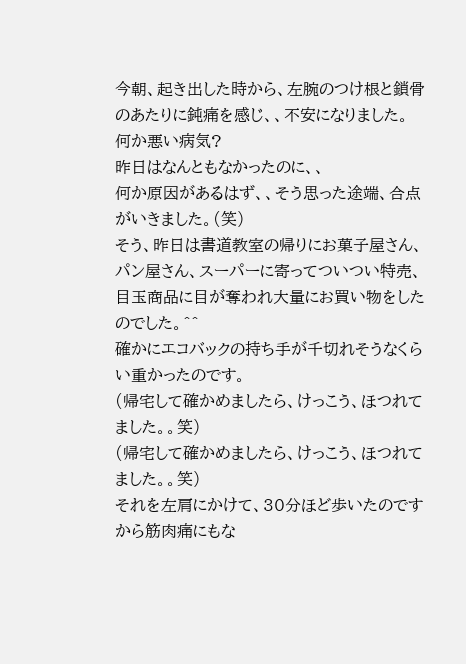今朝、起き出した時から、左腕のつけ根と鎖骨のあたりに鈍痛を感じ、、不安になりました。
何か悪い病気?
昨日はなんともなかったのに、、
何か原因があるはず、、そう思った途端、合点がいきました。(笑)
そう、昨日は書道教室の帰りにお菓子屋さん、パン屋さん、スーパーに寄ってついつい特売、目玉商品に目が奪われ大量にお買い物をしたのでした。^^
確かにエコバックの持ち手が千切れそうなくらい重かったのです。
(帰宅して確かめましたら、けっこう、ほつれてました。。笑)
(帰宅して確かめましたら、けっこう、ほつれてました。。笑)
それを左肩にかけて、30分ほど歩いたのですから筋肉痛にもな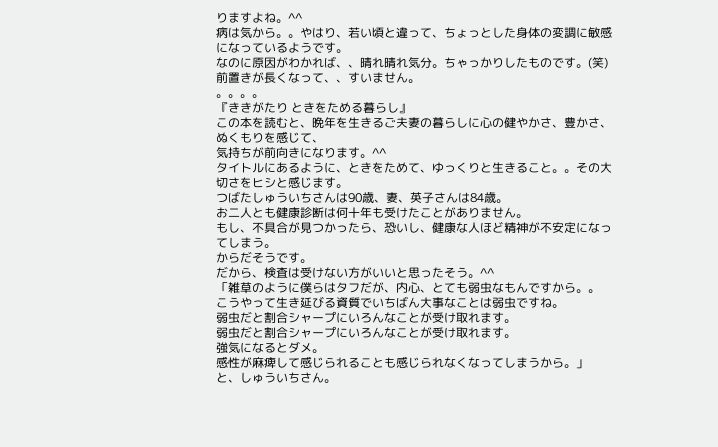りますよね。^^
病は気から。。やはり、若い頃と違って、ちょっとした身体の変調に敏感になっているようです。
なのに原因がわかれば、、晴れ晴れ気分。ちゃっかりしたものです。(笑)
前置きが長くなって、、すいません。
。。。。
『ききがたり ときをためる暮らし』
この本を読むと、晩年を生きるご夫妻の暮らしに心の健やかさ、豊かさ、ぬくもりを感じて、
気持ちが前向きになります。^^
タイトルにあるように、ときをためて、ゆっくりと生きること。。その大切さをヒシと感じます。
つばたしゅういちさんは90歳、妻、英子さんは84歳。
お二人とも健康診断は何十年も受けたことがありません。
もし、不具合が見つかったら、恐いし、健康な人ほど精神が不安定になってしまう。
からだそうです。
だから、検査は受けない方がいいと思ったそう。^^
「雑草のように僕らはタフだが、内心、とても弱虫なもんですから。。
こうやって生き延びる資質でいちばん大事なことは弱虫ですね。
弱虫だと割合シャープにいろんなことが受け取れます。
弱虫だと割合シャープにいろんなことが受け取れます。
強気になるとダメ。
感性が麻痺して感じられることも感じられなくなってしまうから。」
と、しゅういちさん。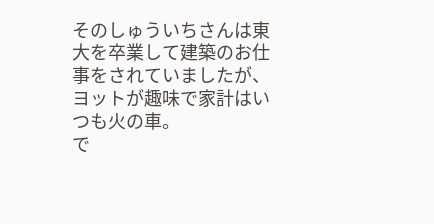そのしゅういちさんは東大を卒業して建築のお仕事をされていましたが、ヨットが趣味で家計はいつも火の車。
で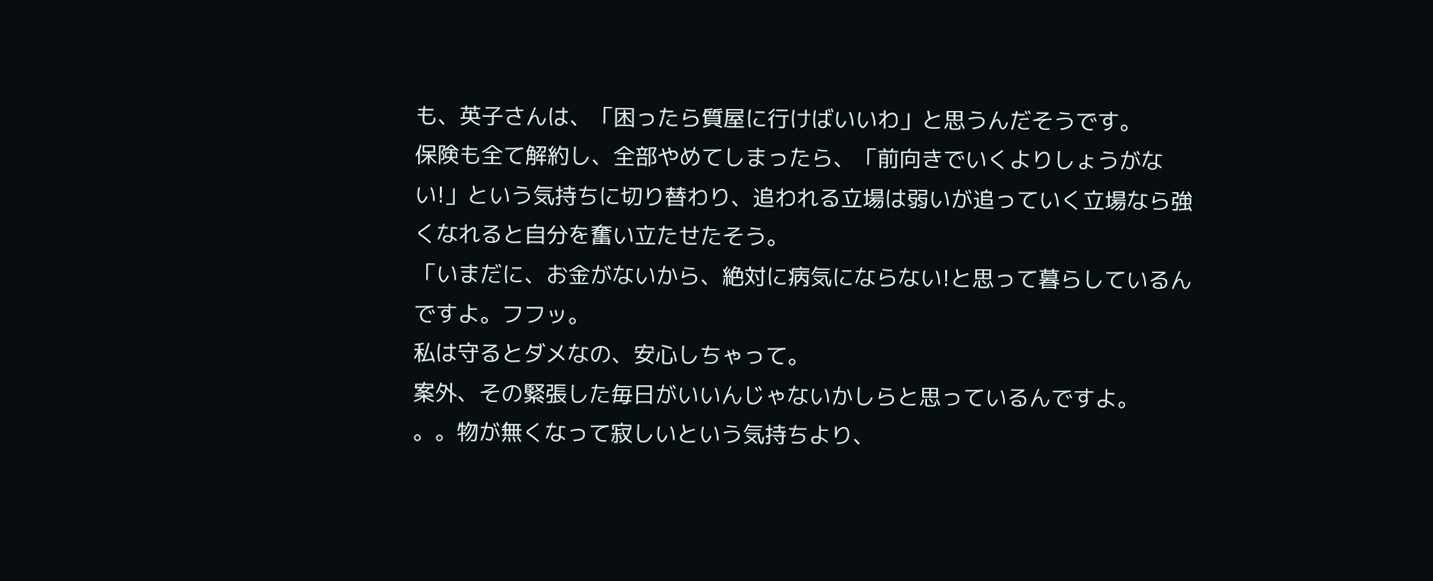も、英子さんは、「困ったら質屋に行けばいいわ」と思うんだそうです。
保険も全て解約し、全部やめてしまったら、「前向きでいくよりしょうがない!」という気持ちに切り替わり、追われる立場は弱いが追っていく立場なら強くなれると自分を奮い立たせたそう。
「いまだに、お金がないから、絶対に病気にならない!と思って暮らしているんですよ。フフッ。
私は守るとダメなの、安心しちゃって。
案外、その緊張した毎日がいいんじゃないかしらと思っているんですよ。
。。物が無くなって寂しいという気持ちより、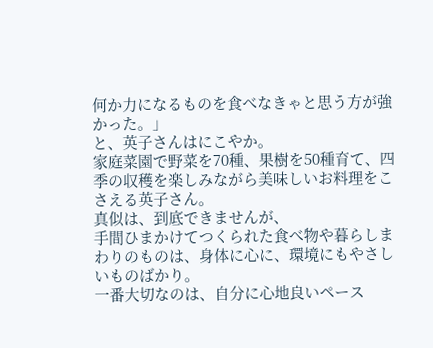何か力になるものを食べなきゃと思う方が強かった。」
と、英子さんはにこやか。
家庭菜園で野菜を70種、果樹を50種育て、四季の収穫を楽しみながら美味しいお料理をこさえる英子さん。
真似は、到底できませんが、
手間ひまかけてつくられた食べ物や暮らしまわりのものは、身体に心に、環境にもやさしいものばかり。
一番大切なのは、自分に心地良いペース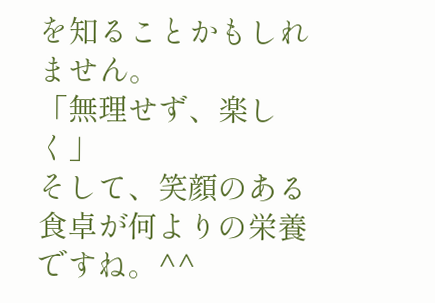を知ることかもしれません。
「無理せず、楽しく」
そして、笑顔のある食卓が何よりの栄養ですね。^^